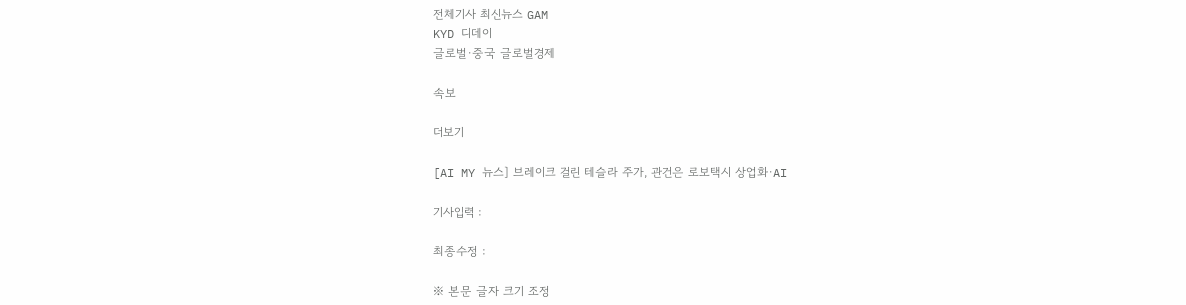전체기사 최신뉴스 GAM
KYD 디데이
글로벌·중국 글로벌경제

속보

더보기

[AI MY 뉴스] 브레이크 걸린 테슬라 주가, 관건은 로보택시 상업화·AI

기사입력 :

최종수정 :

※ 본문 글자 크기 조정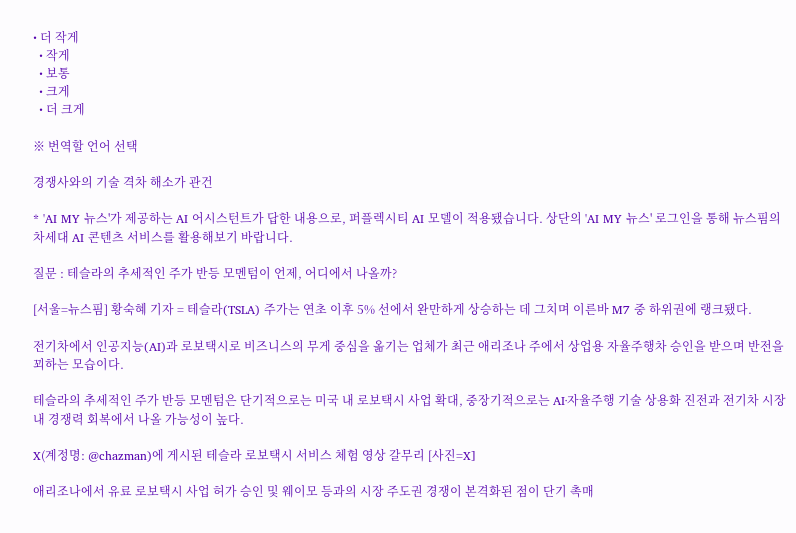• 더 작게
  • 작게
  • 보통
  • 크게
  • 더 크게

※ 번역할 언어 선택

경쟁사와의 기술 격차 해소가 관건

* 'AI MY 뉴스'가 제공하는 AI 어시스턴트가 답한 내용으로, 퍼플렉시티 AI 모델이 적용됐습니다. 상단의 'AI MY 뉴스' 로그인을 통해 뉴스핌의 차세대 AI 콘텐츠 서비스를 활용해보기 바랍니다.

질문 : 테슬라의 추세적인 주가 반등 모멘텀이 언제, 어디에서 나올까?

[서울=뉴스핌] 황숙혜 기자 = 테슬라(TSLA) 주가는 연초 이후 5% 선에서 완만하게 상승하는 데 그치며 이른바 M7 중 하위권에 랭크됐다.

전기차에서 인공지능(AI)과 로보택시로 비즈니스의 무게 중심을 옮기는 업체가 최근 애리조나 주에서 상업용 자율주행차 승인을 받으며 반전을 꾀하는 모습이다.

테슬라의 추세적인 주가 반등 모멘텀은 단기적으로는 미국 내 로보택시 사업 확대, 중장기적으로는 AI·자율주행 기술 상용화 진전과 전기차 시장 내 경쟁력 회복에서 나올 가능성이 높다.

X(계정명: @chazman)에 게시된 테슬라 로보택시 서비스 체험 영상 갈무리 [사진=X]

애리조나에서 유료 로보택시 사업 허가 승인 및 웨이모 등과의 시장 주도권 경쟁이 본격화된 점이 단기 촉매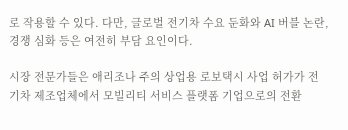로 작용할 수 있다. 다만, 글로벌 전기차 수요 둔화와 AI 버블 논란, 경쟁 심화 등은 여전히 부담 요인이다.

시장 전문가들은 애리조나 주의 상업용 로보택시 사업 허가가 전기차 제조업체에서 모빌리티 서비스 플랫폼 기업으로의 전환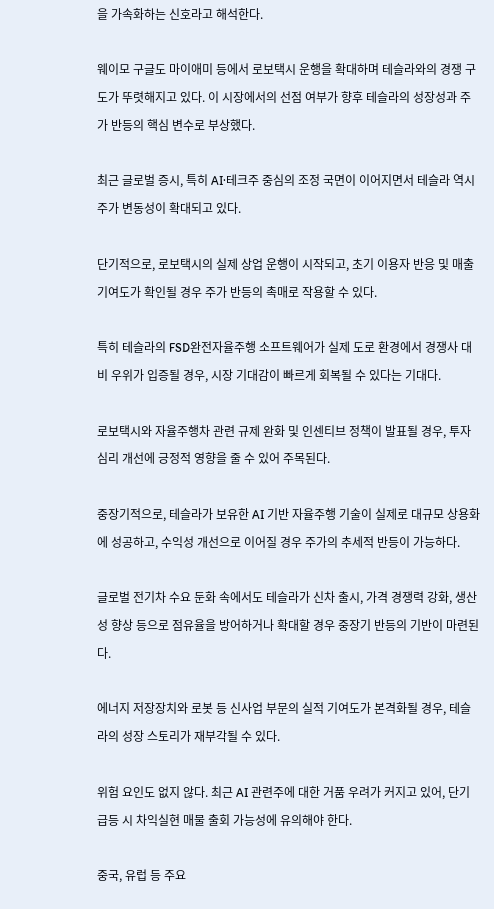을 가속화하는 신호라고 해석한다.

웨이모 구글도 마이애미 등에서 로보택시 운행을 확대하며 테슬라와의 경쟁 구도가 뚜렷해지고 있다. 이 시장에서의 선점 여부가 향후 테슬라의 성장성과 주가 반등의 핵심 변수로 부상했다.

최근 글로벌 증시, 특히 AI·테크주 중심의 조정 국면이 이어지면서 테슬라 역시 주가 변동성이 확대되고 있다.

단기적으로, 로보택시의 실제 상업 운행이 시작되고, 초기 이용자 반응 및 매출 기여도가 확인될 경우 주가 반등의 촉매로 작용할 수 있다.

특히 테슬라의 FSD완전자율주행 소프트웨어가 실제 도로 환경에서 경쟁사 대비 우위가 입증될 경우, 시장 기대감이 빠르게 회복될 수 있다는 기대다.

로보택시와 자율주행차 관련 규제 완화 및 인센티브 정책이 발표될 경우, 투자심리 개선에 긍정적 영향을 줄 수 있어 주목된다.

중장기적으로, 테슬라가 보유한 AI 기반 자율주행 기술이 실제로 대규모 상용화에 성공하고, 수익성 개선으로 이어질 경우 주가의 추세적 반등이 가능하다.

글로벌 전기차 수요 둔화 속에서도 테슬라가 신차 출시, 가격 경쟁력 강화, 생산성 향상 등으로 점유율을 방어하거나 확대할 경우 중장기 반등의 기반이 마련된다.

에너지 저장장치와 로봇 등 신사업 부문의 실적 기여도가 본격화될 경우, 테슬라의 성장 스토리가 재부각될 수 있다.

위험 요인도 없지 않다. 최근 AI 관련주에 대한 거품 우려가 커지고 있어, 단기 급등 시 차익실현 매물 출회 가능성에 유의해야 한다.

중국, 유럽 등 주요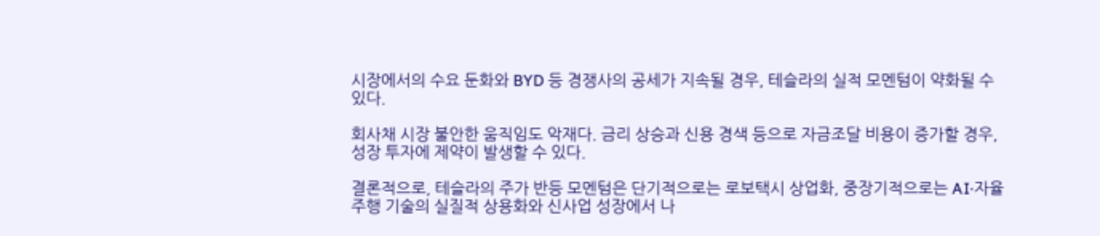시장에서의 수요 둔화와 BYD 등 경쟁사의 공세가 지속될 경우, 테슬라의 실적 모멘텀이 약화될 수 있다.

회사채 시장 불안한 움직임도 악재다. 금리 상승과 신용 경색 등으로 자금조달 비용이 증가할 경우, 성장 투자에 제약이 발생할 수 있다.

결론적으로, 테슬라의 주가 반등 모멘텀은 단기적으로는 로보택시 상업화, 중장기적으로는 AI·자율주행 기술의 실질적 상용화와 신사업 성장에서 나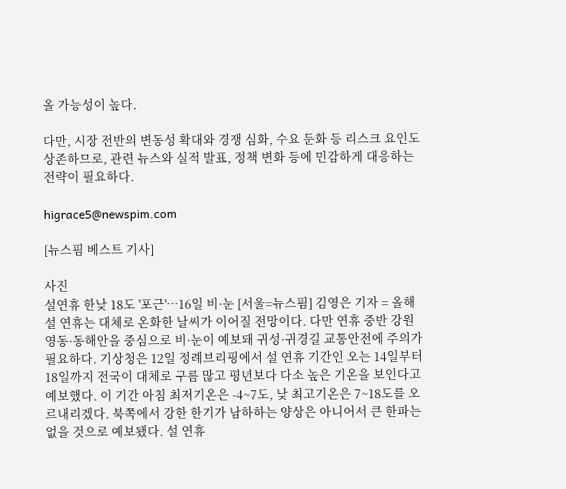올 가능성이 높다.

다만, 시장 전반의 변동성 확대와 경쟁 심화, 수요 둔화 등 리스크 요인도 상존하므로, 관련 뉴스와 실적 발표, 정책 변화 등에 민감하게 대응하는 전략이 필요하다.

higrace5@newspim.com

[뉴스핌 베스트 기사]

사진
설연휴 한낮 18도 '포근'…16일 비·눈 [서울=뉴스핌] 김영은 기자 = 올해 설 연휴는 대체로 온화한 날씨가 이어질 전망이다. 다만 연휴 중반 강원 영동·동해안을 중심으로 비·눈이 예보돼 귀성·귀경길 교통안전에 주의가 필요하다. 기상청은 12일 정례브리핑에서 설 연휴 기간인 오는 14일부터 18일까지 전국이 대체로 구름 많고 평년보다 다소 높은 기온을 보인다고 예보했다. 이 기간 아침 최저기온은 -4~7도, 낮 최고기온은 7~18도를 오르내리겠다. 북쪽에서 강한 한기가 남하하는 양상은 아니어서 큰 한파는 없을 것으로 예보됐다. 설 연휴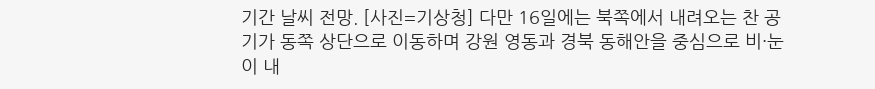기간 날씨 전망. [사진=기상청] 다만 16일에는 북쪽에서 내려오는 찬 공기가 동쪽 상단으로 이동하며 강원 영동과 경북 동해안을 중심으로 비·눈이 내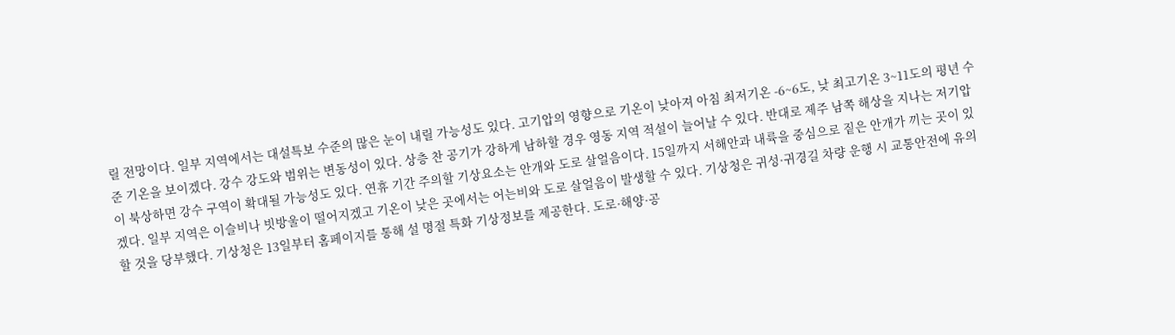릴 전망이다. 일부 지역에서는 대설특보 수준의 많은 눈이 내릴 가능성도 있다. 고기압의 영향으로 기온이 낮아져 아침 최저기온 -6~6도, 낮 최고기온 3~11도의 평년 수준 기온을 보이겠다. 강수 강도와 범위는 변동성이 있다. 상층 찬 공기가 강하게 남하할 경우 영동 지역 적설이 늘어날 수 있다. 반대로 제주 남쪽 해상을 지나는 저기압이 북상하면 강수 구역이 확대될 가능성도 있다. 연휴 기간 주의할 기상요소는 안개와 도로 살얼음이다. 15일까지 서해안과 내륙을 중심으로 짙은 안개가 끼는 곳이 있겠다. 일부 지역은 이슬비나 빗방울이 떨어지겠고 기온이 낮은 곳에서는 어는비와 도로 살얼음이 발생할 수 있다. 기상청은 귀성·귀경길 차량 운행 시 교통안전에 유의할 것을 당부했다. 기상청은 13일부터 홈페이지를 통해 설 명절 특화 기상정보를 제공한다. 도로·해양·공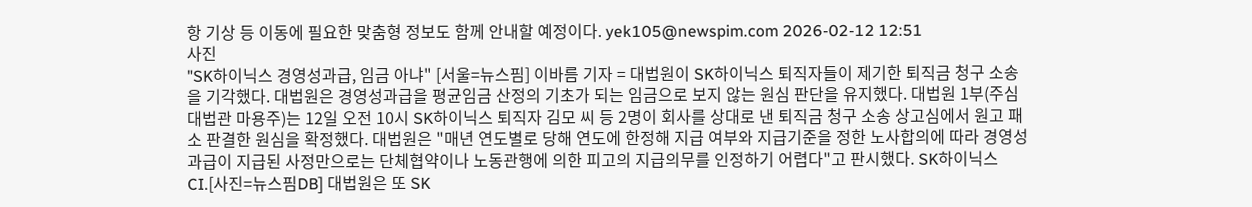항 기상 등 이동에 필요한 맞춤형 정보도 함께 안내할 예정이다. yek105@newspim.com 2026-02-12 12:51
사진
"SK하이닉스 경영성과급, 임금 아냐" [서울=뉴스핌] 이바름 기자 = 대법원이 SK하이닉스 퇴직자들이 제기한 퇴직금 청구 소송을 기각했다. 대법원은 경영성과급을 평균임금 산정의 기초가 되는 임금으로 보지 않는 원심 판단을 유지했다. 대법원 1부(주심 대법관 마용주)는 12일 오전 10시 SK하이닉스 퇴직자 김모 씨 등 2명이 회사를 상대로 낸 퇴직금 청구 소송 상고심에서 원고 패소 판결한 원심을 확정했다. 대법원은 "매년 연도별로 당해 연도에 한정해 지급 여부와 지급기준을 정한 노사합의에 따라 경영성과급이 지급된 사정만으로는 단체협약이나 노동관행에 의한 피고의 지급의무를 인정하기 어렵다"고 판시했다. SK하이닉스 CI.[사진=뉴스핌DB] 대법원은 또 SK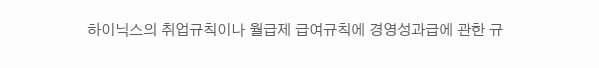하이닉스의 취업규칙이나 월급제 급여규칙에 경영성과급에 관한 규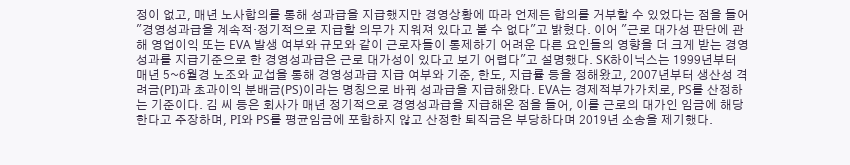정이 없고, 매년 노사합의를 통해 성과급을 지급했지만 경영상황에 따라 언제든 합의를 거부할 수 있었다는 점을 들어 "경영성과급을 계속적·정기적으로 지급할 의무가 지워져 있다고 볼 수 없다"고 밝혔다. 이어 "근로 대가성 판단에 관해 영업이익 또는 EVA 발생 여부와 규모와 같이 근로자들이 통제하기 어려운 다른 요인들의 영향을 더 크게 받는 경영성과를 지급기준으로 한 경영성과급은 근로 대가성이 있다고 보기 어렵다"고 설명했다. SK하이닉스는 1999년부터 매년 5~6월경 노조와 교섭을 통해 경영성과급 지급 여부와 기준, 한도, 지급률 등을 정해왔고, 2007년부터 생산성 격려금(PI)과 초과이익 분배금(PS)이라는 명칭으로 바꿔 성과급을 지급해왔다. EVA는 경제적부가가치로, PS를 산정하는 기준이다. 김 씨 등은 회사가 매년 정기적으로 경영성과급을 지급해온 점을 들어, 이를 근로의 대가인 임금에 해당한다고 주장하며, PI와 PS를 평균임금에 포함하지 않고 산정한 퇴직금은 부당하다며 2019년 소송을 제기했다.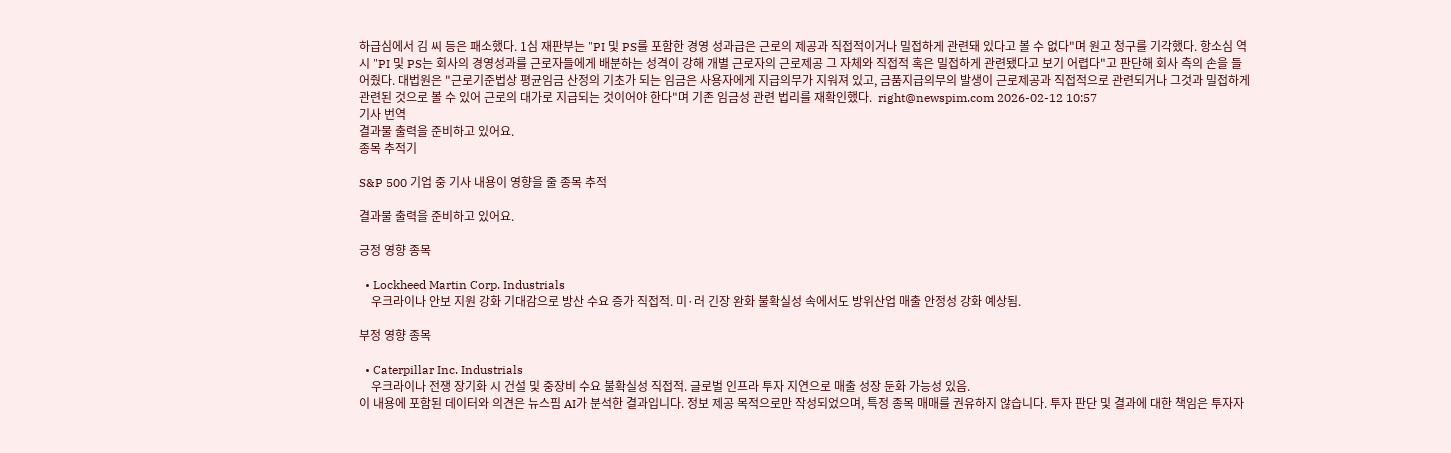하급심에서 김 씨 등은 패소했다. 1심 재판부는 "PI 및 PS를 포함한 경영 성과급은 근로의 제공과 직접적이거나 밀접하게 관련돼 있다고 볼 수 없다"며 원고 청구를 기각했다. 항소심 역시 "PI 및 PS는 회사의 경영성과를 근로자들에게 배분하는 성격이 강해 개별 근로자의 근로제공 그 자체와 직접적 혹은 밀접하게 관련됐다고 보기 어렵다"고 판단해 회사 측의 손을 들어줬다. 대법원은 "근로기준법상 평균임금 산정의 기초가 되는 임금은 사용자에게 지급의무가 지워져 있고, 금품지급의무의 발생이 근로제공과 직접적으로 관련되거나 그것과 밀접하게 관련된 것으로 볼 수 있어 근로의 대가로 지급되는 것이어야 한다"며 기존 임금성 관련 법리를 재확인했다.  right@newspim.com 2026-02-12 10:57
기사 번역
결과물 출력을 준비하고 있어요.
종목 추적기

S&P 500 기업 중 기사 내용이 영향을 줄 종목 추적

결과물 출력을 준비하고 있어요.

긍정 영향 종목

  • Lockheed Martin Corp. Industrials
    우크라이나 안보 지원 강화 기대감으로 방산 수요 증가 직접적. 미·러 긴장 완화 불확실성 속에서도 방위산업 매출 안정성 강화 예상됨.

부정 영향 종목

  • Caterpillar Inc. Industrials
    우크라이나 전쟁 장기화 시 건설 및 중장비 수요 불확실성 직접적. 글로벌 인프라 투자 지연으로 매출 성장 둔화 가능성 있음.
이 내용에 포함된 데이터와 의견은 뉴스핌 AI가 분석한 결과입니다. 정보 제공 목적으로만 작성되었으며, 특정 종목 매매를 권유하지 않습니다. 투자 판단 및 결과에 대한 책임은 투자자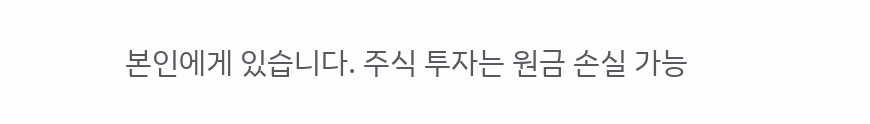본인에게 있습니다. 주식 투자는 원금 손실 가능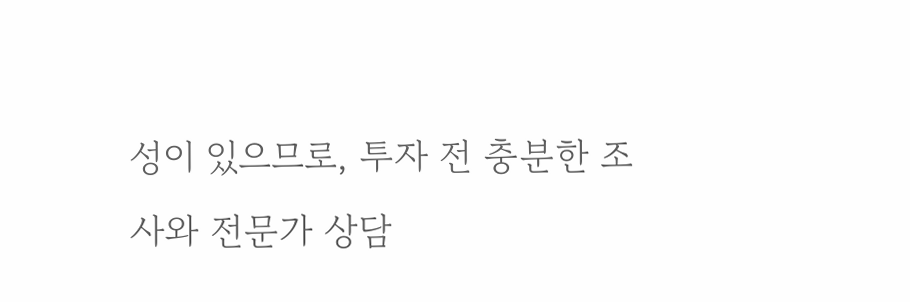성이 있으므로, 투자 전 충분한 조사와 전문가 상담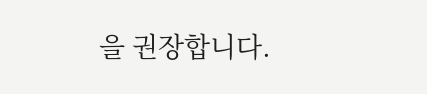을 권장합니다.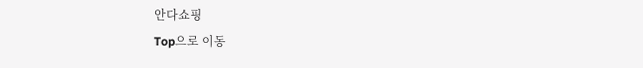안다쇼핑
Top으로 이동